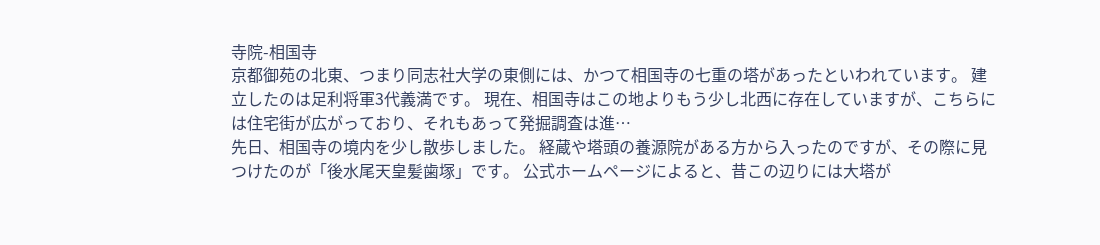寺院-相国寺
京都御苑の北東、つまり同志社大学の東側には、かつて相国寺の七重の塔があったといわれています。 建立したのは足利将軍3代義満です。 現在、相国寺はこの地よりもう少し北西に存在していますが、こちらには住宅街が広がっており、それもあって発掘調査は進…
先日、相国寺の境内を少し散歩しました。 経蔵や塔頭の養源院がある方から入ったのですが、その際に見つけたのが「後水尾天皇髪歯塚」です。 公式ホームページによると、昔この辺りには大塔が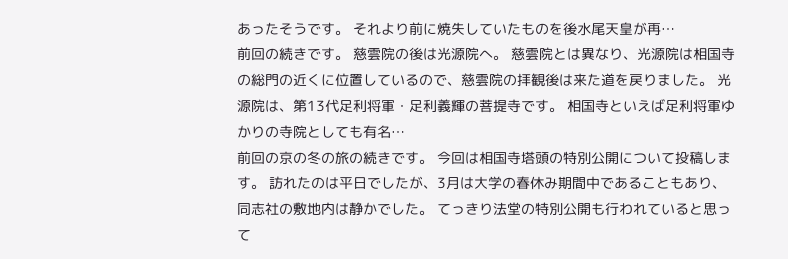あったそうです。 それより前に焼失していたものを後水尾天皇が再…
前回の続きです。 慈雲院の後は光源院へ。 慈雲院とは異なり、光源院は相国寺の総門の近くに位置しているので、慈雲院の拝観後は来た道を戻りました。 光源院は、第13代足利将軍・足利義輝の菩提寺です。 相国寺といえば足利将軍ゆかりの寺院としても有名…
前回の京の冬の旅の続きです。 今回は相国寺塔頭の特別公開について投稿します。 訪れたのは平日でしたが、3月は大学の春休み期間中であることもあり、同志社の敷地内は静かでした。 てっきり法堂の特別公開も行われていると思って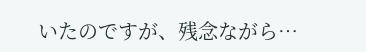いたのですが、残念ながら…